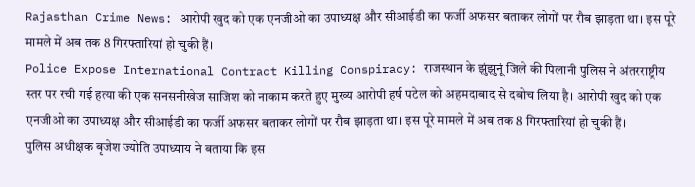Rajasthan Crime News: आरोपी खुद को एक एनजीओ का उपाध्यक्ष और सीआईडी का फर्जी अफसर बताकर लोगों पर रौब झाड़ता था। इस पूरे मामले में अब तक 8 गिरफ्तारियां हो चुकी हैं।
Police Expose International Contract Killing Conspiracy: राजस्थान के झुंझुनूं जिले की पिलानी पुलिस ने अंतरराष्ट्रीय स्तर पर रची गई हत्या की एक सनसनीखेज साजिश को नाकाम करते हुए मुख्य आरोपी हर्ष पटेल को अहमदाबाद से दबोच लिया है। आरोपी खुद को एक एनजीओ का उपाध्यक्ष और सीआईडी का फर्जी अफसर बताकर लोगों पर रौब झाड़ता था। इस पूरे मामले में अब तक 8 गिरफ्तारियां हो चुकी हैं।
पुलिस अधीक्षक बृजेश ज्योति उपाध्याय ने बताया कि इस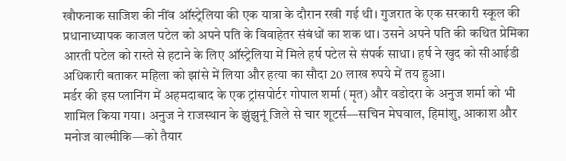खौफनाक साजिश की नींव ऑस्ट्रेलिया की एक यात्रा के दौरान रखी गई थी। गुजरात के एक सरकारी स्कूल की प्रधानाध्यापक काजल पटेल को अपने पति के विवाहेतर संबंधों का शक था। उसने अपने पति की कथित प्रेमिका आरती पटेल को रास्ते से हटाने के लिए ऑस्ट्रेलिया में मिले हर्ष पटेल से संपर्क साधा। हर्ष ने खुद को सीआईडी अधिकारी बताकर महिला को झांसे में लिया और हत्या का सौदा 20 लाख रुपये में तय हुआ।
मर्डर की इस प्लानिंग में अहमदाबाद के एक ट्रांसपोर्टर गोपाल शर्मा (मृत) और वडोदरा के अनुज शर्मा को भी शामिल किया गया। अनुज ने राजस्थान के झुंझुनूं जिले से चार शूटर्स—सचिन मेघवाल, हिमांशु, आकाश और मनोज वाल्मीकि—को तैयार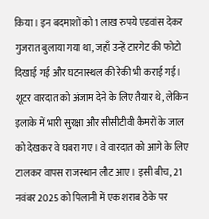किया। इन बदमाशों को 1 लाख रुपये एडवांस देकर गुजरात बुलाया गया था, जहाँ उन्हें टारगेट की फोटो दिखाई गई और घटनास्थल की रेकी भी कराई गई।
शूटर वारदात को अंजाम देने के लिए तैयार थे, लेकिन इलाके में भारी सुरक्षा और सीसीटीवी कैमरों के जाल को देखकर वे घबरा गए। वे वारदात को आगे के लिए टालकर वापस राजस्थान लौट आए। इसी बीच, 21 नवंबर 2025 को पिलानी में एक शराब ठेके पर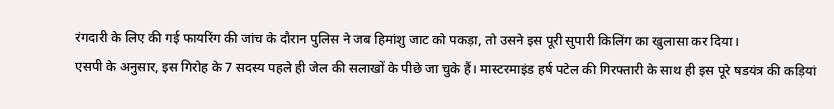रंगदारी के लिए की गई फायरिंग की जांच के दौरान पुलिस ने जब हिमांशु जाट को पकड़ा, तो उसने इस पूरी सुपारी किलिंग का खुलासा कर दिया।
एसपी के अनुसार, इस गिरोह के 7 सदस्य पहले ही जेल की सलाखों के पीछे जा चुके हैं। मास्टरमाइंड हर्ष पटेल की गिरफ्तारी के साथ ही इस पूरे षडयंत्र की कड़ियां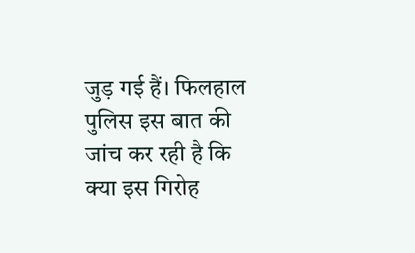जुड़ गई हैं। फिलहाल पुलिस इस बात की जांच कर रही है कि क्या इस गिरोह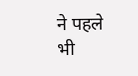ने पहले भी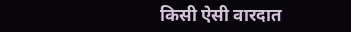किसी ऐसी वारदात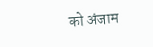को अंजाम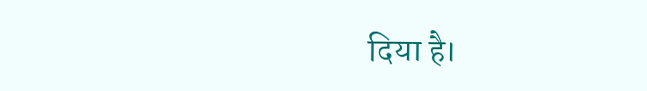दिया है।